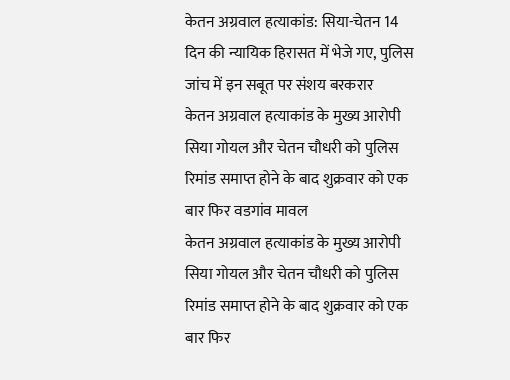केतन अग्रवाल हत्याकांड: सिया-चेतन 14 दिन की न्यायिक हिरासत में भेजे गए, पुलिस जांच में इन सबूत पर संशय बरकरार
केतन अग्रवाल हत्याकांड के मुख्य आरोपी सिया गोयल और चेतन चौधरी को पुलिस रिमांड समाप्त होने के बाद शुक्रवार को एक बार फिर वडगांव मावल
केतन अग्रवाल हत्याकांड के मुख्य आरोपी सिया गोयल और चेतन चौधरी को पुलिस रिमांड समाप्त होने के बाद शुक्रवार को एक बार फिर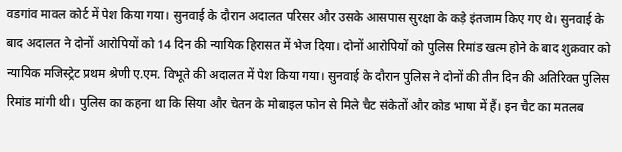वडगांव मावल कोर्ट में पेश किया गया। सुनवाई के दौरान अदालत परिसर और उसके आसपास सुरक्षा के कड़े इंतजाम किए गए थे। सुनवाई के बाद अदालत ने दोनों आरोपियों को 14 दिन की न्यायिक हिरासत में भेज दिया। दोनों आरोपियों को पुलिस रिमांड खत्म होने के बाद शुक्रवार को न्यायिक मजिस्ट्रेट प्रथम श्रेणी ए.एम. विभूते की अदालत में पेश किया गया। सुनवाई के दौरान पुलिस ने दोनों की तीन दिन की अतिरिक्त पुलिस रिमांड मांगी थी। पुलिस का कहना था कि सिया और चेतन के मोबाइल फोन से मिले चैट संकेतों और कोड भाषा में हैं। इन चैट का मतलब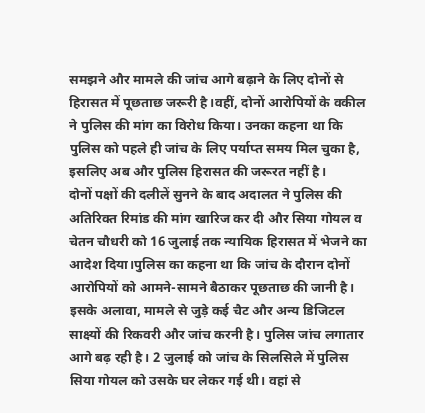समझने और मामले की जांच आगे बढ़ाने के लिए दोनों से हिरासत में पूछताछ जरूरी है।वहीं, दोनों आरोपियों के वकील ने पुलिस की मांग का विरोध किया। उनका कहना था कि पुलिस को पहले ही जांच के लिए पर्याप्त समय मिल चुका है, इसलिए अब और पुलिस हिरासत की जरूरत नहीं है।
दोनों पक्षों की दलीलें सुनने के बाद अदालत ने पुलिस की अतिरिक्त रिमांड की मांग खारिज कर दी और सिया गोयल व चेतन चौधरी को 16 जुलाई तक न्यायिक हिरासत में भेजने का आदेश दिया।पुलिस का कहना था कि जांच के दौरान दोनों आरोपियों को आमने-सामने बैठाकर पूछताछ की जानी है। इसके अलावा, मामले से जुड़े कई चैट और अन्य डिजिटल साक्ष्यों की रिकवरी और जांच करनी है। पुलिस जांच लगातार आगे बढ़ रही है। 2 जुलाई को जांच के सिलसिले में पुलिस सिया गोयल को उसके घर लेकर गई थी। वहां से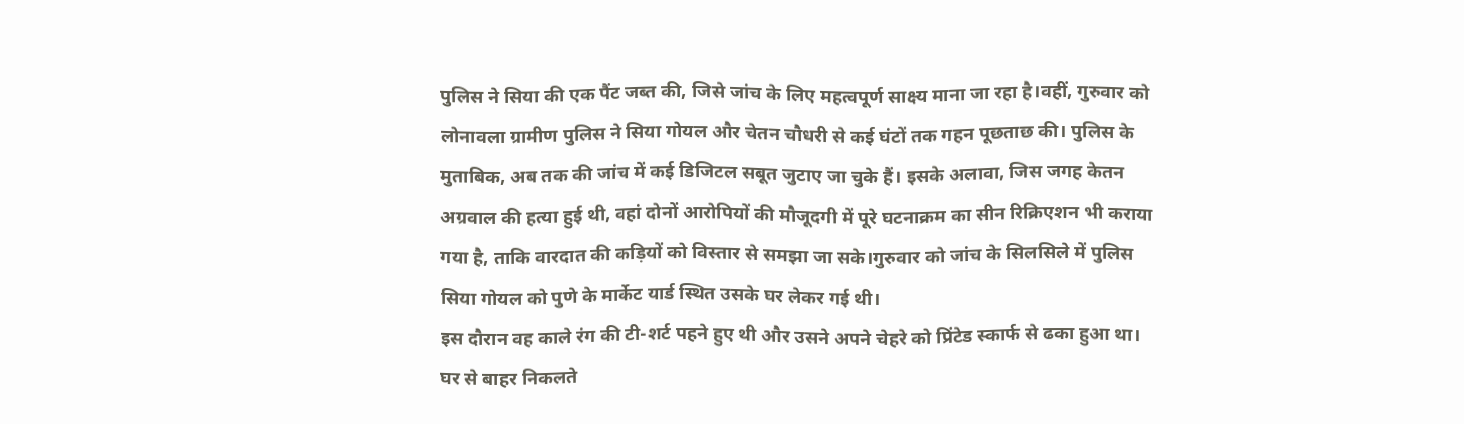पुलिस ने सिया की एक पैंट जब्त की, जिसे जांच के लिए महत्वपूर्ण साक्ष्य माना जा रहा है।वहीं, गुरुवार को लोनावला ग्रामीण पुलिस ने सिया गोयल और चेतन चौधरी से कई घंटों तक गहन पूछताछ की। पुलिस के मुताबिक, अब तक की जांच में कई डिजिटल सबूत जुटाए जा चुके हैं। इसके अलावा, जिस जगह केतन अग्रवाल की हत्या हुई थी, वहां दोनों आरोपियों की मौजूदगी में पूरे घटनाक्रम का सीन रिक्रिएशन भी कराया गया है, ताकि वारदात की कड़ियों को विस्तार से समझा जा सके।गुरुवार को जांच के सिलसिले में पुलिस सिया गोयल को पुणे के मार्केट यार्ड स्थित उसके घर लेकर गई थी।
इस दौरान वह काले रंग की टी-शर्ट पहने हुए थी और उसने अपने चेहरे को प्रिंटेड स्कार्फ से ढका हुआ था। घर से बाहर निकलते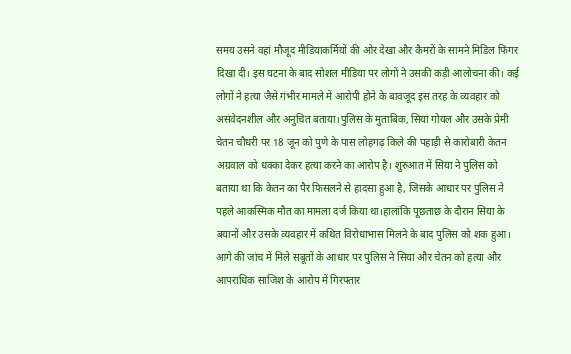समय उसने वहां मौजूद मीडियाकर्मियों की ओर देखा और कैमरों के सामने मिडिल फिंगर दिखा दी। इस घटना के बाद सोशल मीडिया पर लोगों ने उसकी कड़ी आलोचना की। कई लोगों ने हत्या जैसे गंभीर मामले में आरोपी होने के बावजूद इस तरह के व्यवहार को असंवेदनशील और अनुचित बताया।पुलिस के मुताबिक, सिया गोयल और उसके प्रेमी चेतन चौधरी पर 18 जून को पुणे के पास लोहगढ़ किले की पहाड़ी से कारोबारी केतन अग्रवाल को धक्का देकर हत्या करने का आरोप है। शुरुआत में सिया ने पुलिस को बताया था कि केतन का पैर फिसलने से हादसा हुआ है, जिसके आधार पर पुलिस ने पहले आकस्मिक मौत का मामला दर्ज किया था।हालांकि पूछताछ के दौरान सिया के बयानों और उसके व्यवहार में कथित विरोधाभास मिलने के बाद पुलिस को शक हुआ। आगे की जांच में मिले सबूतों के आधार पर पुलिस ने सिया और चेतन को हत्या और आपराधिक साजिश के आरोप में गिरफ्तार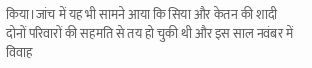किया।जांच में यह भी सामने आया कि सिया और केतन की शादी दोनों परिवारों की सहमति से तय हो चुकी थी और इस साल नवंबर में विवाह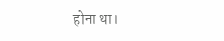होना था।